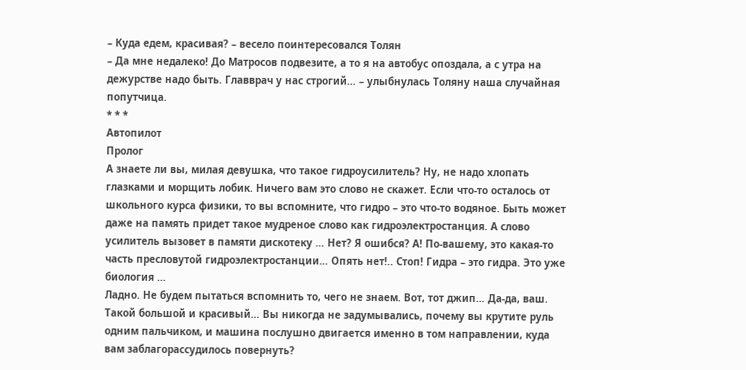– Куда едем, красивая? – весело поинтересовался Толян
– Да мне недалеко! До Матросов подвезите, а то я на автобус опоздала, а с утра на дежурстве надо быть. Главврач у нас строгий… – улыбнулась Толяну наша случайная попутчица.
* * *
Автопилот
Пролог
А знаете ли вы, милая девушка, что такое гидроусилитель? Ну, не надо хлопать глазками и морщить лобик. Ничего вам это слово не скажет. Если что-то осталось от школьного курса физики, то вы вспомните, что гидро – это что-то водяное. Быть может даже на память придет такое мудреное слово как гидроэлектростанция. А слово усилитель вызовет в памяти дискотеку … Нет? Я ошибся? А! По-вашему, это какая-то часть пресловутой гидроэлектростанции… Опять нет!.. Стоп! Гидра – это гидра. Это уже биология …
Ладно. Не будем пытаться вспомнить то, чего не знаем. Вот, тот джип… Да-да, ваш. Такой большой и красивый… Вы никогда не задумывались, почему вы крутите руль одним пальчиком, и машина послушно двигается именно в том направлении, куда вам заблагорассудилось повернуть?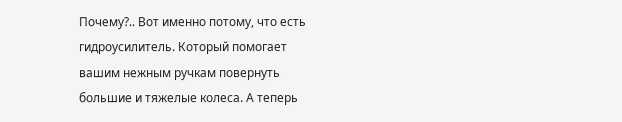Почему?.. Вот именно потому, что есть гидроусилитель. Который помогает вашим нежным ручкам повернуть большие и тяжелые колеса. А теперь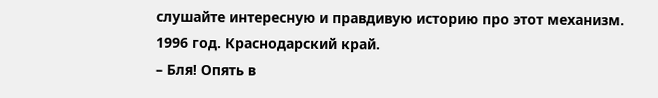слушайте интересную и правдивую историю про этот механизм.
1996 год. Краснодарский край.
– Бля! Опять в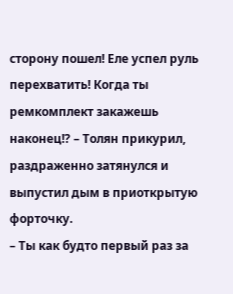сторону пошел! Еле успел руль перехватить! Когда ты ремкомплект закажешь наконец!? – Толян прикурил, раздраженно затянулся и выпустил дым в приоткрытую форточку.
– Ты как будто первый раз за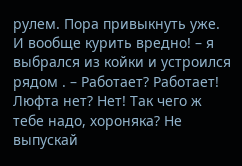рулем. Пора привыкнуть уже. И вообще курить вредно! – я выбрался из койки и устроился рядом . – Работает? Работает! Люфта нет? Нет! Так чего ж тебе надо, хороняка? Не выпускай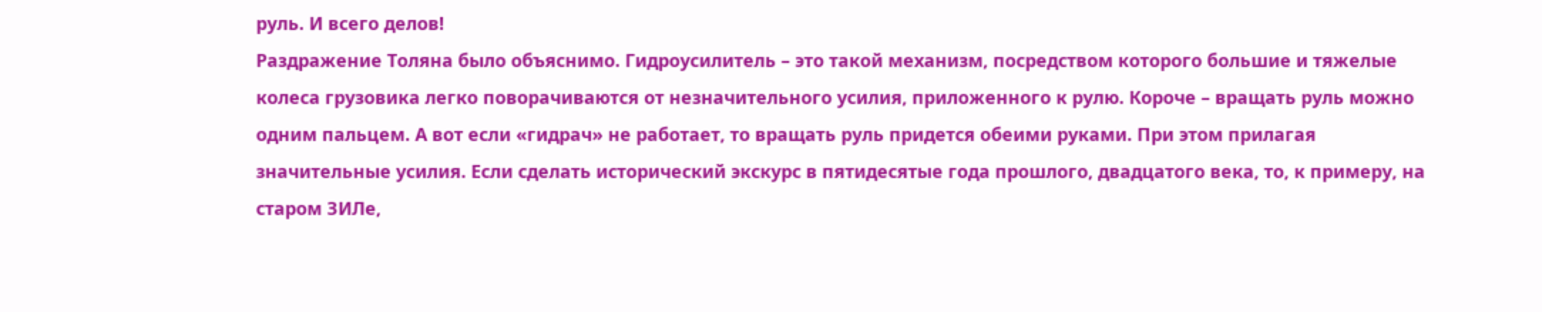руль. И всего делов!
Раздражение Толяна было объяснимо. Гидроусилитель – это такой механизм, посредством которого большие и тяжелые колеса грузовика легко поворачиваются от незначительного усилия, приложенного к рулю. Короче – вращать руль можно одним пальцем. А вот если «гидрач» не работает, то вращать руль придется обеими руками. При этом прилагая значительные усилия. Если сделать исторический экскурс в пятидесятые года прошлого, двадцатого века, то, к примеру, на старом ЗИЛе,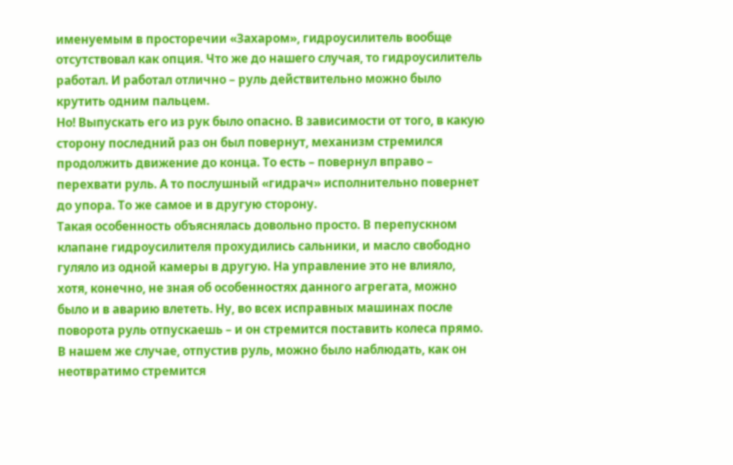именуемым в просторечии «Захаром», гидроусилитель вообще отсутствовал как опция. Что же до нашего случая, то гидроусилитель работал. И работал отлично – руль действительно можно было крутить одним пальцем.
Но! Выпускать его из рук было опасно. В зависимости от того, в какую сторону последний раз он был повернут, механизм стремился продолжить движение до конца. То есть – повернул вправо – перехвати руль. А то послушный «гидрач» исполнительно повернет до упора. То же самое и в другую сторону.
Такая особенность объяснялась довольно просто. В перепускном клапане гидроусилителя прохудились сальники, и масло свободно гуляло из одной камеры в другую. На управление это не влияло, хотя, конечно, не зная об особенностях данного агрегата, можно было и в аварию влететь. Ну, во всех исправных машинах после поворота руль отпускаешь – и он стремится поставить колеса прямо. В нашем же случае, отпустив руль, можно было наблюдать, как он неотвратимо стремится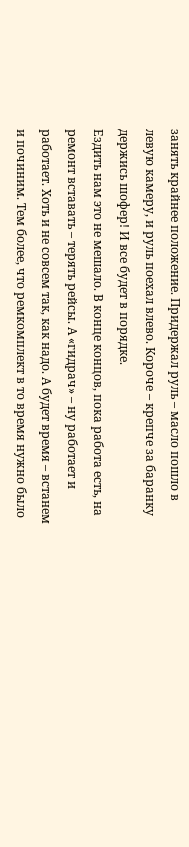занять крайнее положение. Придержал руль – масло пошло в левую камеру, и руль поехал влево. Короче – крепче за баранку держись шофер! И все будет в порядке.
Ездить нам это не мешало. В конце концов, пока работа есть, на ремонт вставать – терять рейсы. А «гидрач» – ну работает и работает. Хоть и не совсем так, как надо. А будет время – встанем и починим. Тем более, что ремкомплект в то время нужно было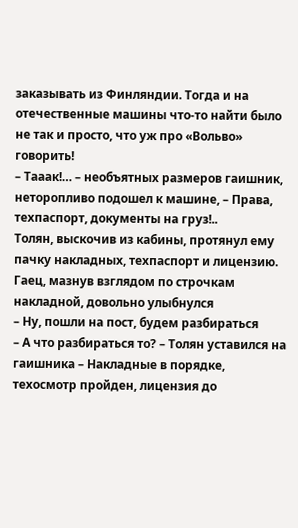заказывать из Финляндии. Тогда и на отечественные машины что-то найти было не так и просто, что уж про «Вольво» говорить!
– Тааак!… – необъятных размеров гаишник, неторопливо подошел к машине, – Права, техпаспорт, документы на груз!..
Толян, выскочив из кабины, протянул ему пачку накладных, техпаспорт и лицензию. Гаец, мазнув взглядом по строчкам накладной, довольно улыбнулся
– Ну, пошли на пост, будем разбираться
– А что разбираться то? – Толян уставился на гаишника – Накладные в порядке, техосмотр пройден, лицензия до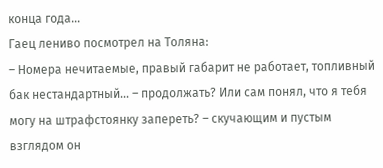конца года…
Гаец лениво посмотрел на Толяна:
– Номера нечитаемые, правый габарит не работает, топливный бак нестандартный… – продолжать? Или сам понял, что я тебя могу на штрафстоянку запереть? – скучающим и пустым взглядом он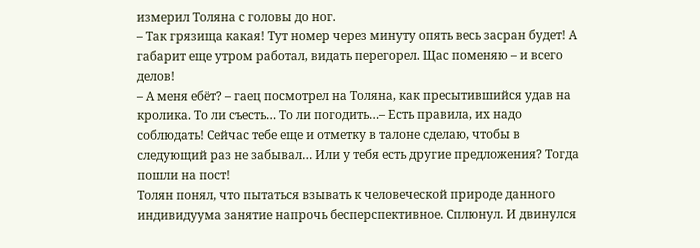измерил Толяна с головы до ног.
– Так грязища какая! Тут номер через минуту опять весь засран будет! А габарит еще утром работал, видать перегорел. Щас поменяю – и всего делов!
– А меня ебёт? – гаец посмотрел на Толяна, как пресытившийся удав на кролика. То ли съесть… То ли погодить…– Есть правила, их надо соблюдать! Сейчас тебе еще и отметку в талоне сделаю, чтобы в следующий раз не забывал… Или у тебя есть другие предложения? Тогда пошли на пост!
Толян понял, что пытаться взывать к человеческой природе данного индивидуума занятие напрочь бесперспективное. Сплюнул. И двинулся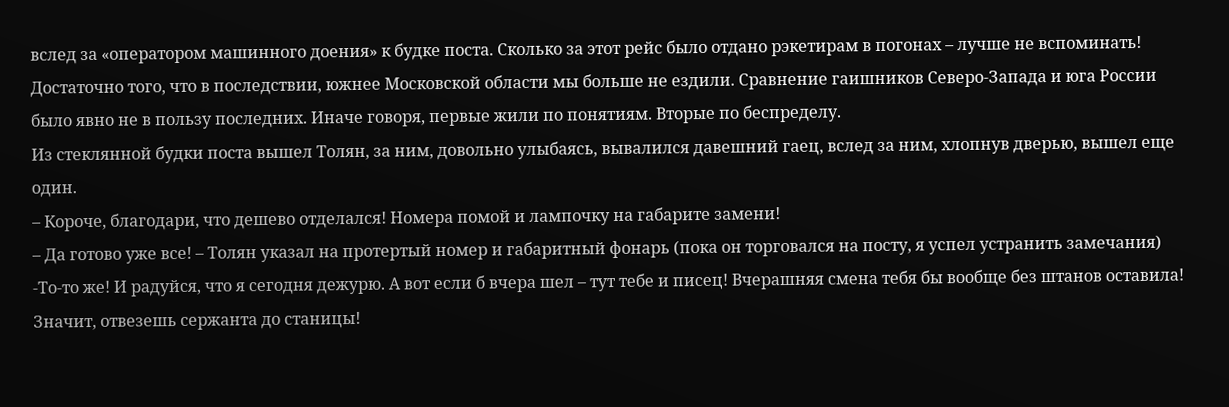вслед за «оператором машинного доения» к будке поста. Сколько за этот рейс было отдано рэкетирам в погонах – лучше не вспоминать! Достаточно того, что в последствии, южнее Московской области мы больше не ездили. Сравнение гаишников Северо-Запада и юга России было явно не в пользу последних. Иначе говоря, первые жили по понятиям. Вторые по беспределу.
Из стеклянной будки поста вышел Толян, за ним, довольно улыбаясь, вывалился давешний гаец, вслед за ним, хлопнув дверью, вышел еще один.
– Короче, благодари, что дешево отделался! Номера помой и лампочку на габарите замени!
– Да готово уже все! – Толян указал на протертый номер и габаритный фонарь (пока он торговался на посту, я успел устранить замечания)
-То-то же! И радуйся, что я сегодня дежурю. А вот если б вчера шел – тут тебе и писец! Вчерашняя смена тебя бы вообще без штанов оставила! Значит, отвезешь сержанта до станицы!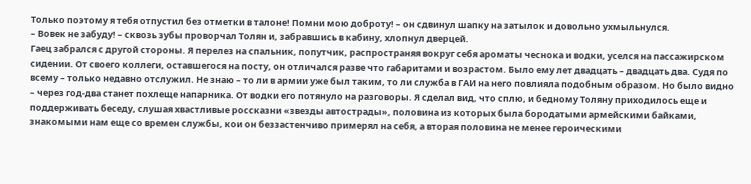Только поэтому я тебя отпустил без отметки в талоне! Помни мою доброту! – он сдвинул шапку на затылок и довольно ухмыльнулся.
– Вовек не забуду! – сквозь зубы проворчал Толян и, забравшись в кабину, хлопнул дверцей.
Гаец забрался с другой стороны. Я перелез на спальник, попутчик, распространяя вокруг себя ароматы чеснока и водки, уселся на пассажирском сидении. От своего коллеги, оставшегося на посту, он отличался разве что габаритами и возрастом. Было ему лет двадцать – двадцать два. Судя по всему – только недавно отслужил. Не знаю – то ли в армии уже был таким, то ли служба в ГАИ на него повлияла подобным образом. Но было видно – через год-два станет похлеще напарника. От водки его потянуло на разговоры. Я сделал вид, что сплю, и бедному Толяну приходилось еще и поддерживать беседу, слушая хвастливые россказни «звезды автострады», половина из которых была бородатыми армейскими байками, знакомыми нам еще со времен службы, кои он беззастенчиво примерял на себя, а вторая половина не менее героическими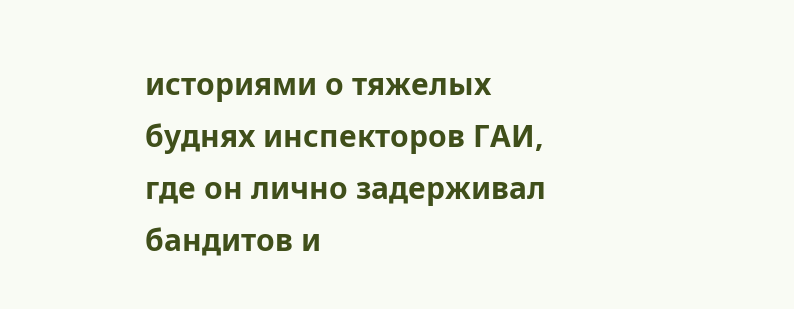историями о тяжелых буднях инспекторов ГАИ, где он лично задерживал бандитов и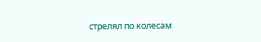стрелял по колесам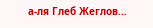а-ля Глеб Жеглов…